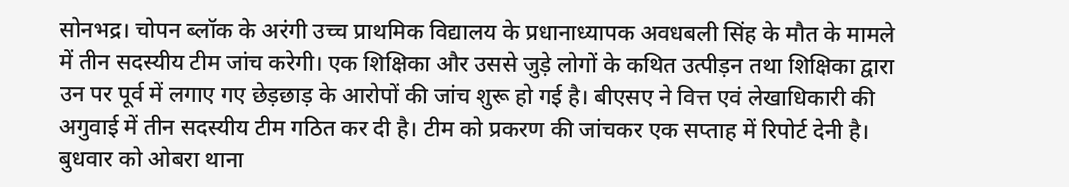सोनभद्र। चोपन ब्लॉक के अरंगी उच्च प्राथमिक विद्यालय के प्रधानाध्यापक अवधबली सिंह के मौत के मामले में तीन सदस्यीय टीम जांच करेगी। एक शिक्षिका और उससे जुड़े लोगों के कथित उत्पीड़न तथा शिक्षिका द्वारा उन पर पूर्व में लगाए गए छेड़छाड़ के आरोपों की जांच शुरू हो गई है। बीएसए ने वित्त एवं लेखाधिकारी की अगुवाई में तीन सदस्यीय टीम गठित कर दी है। टीम को प्रकरण की जांचकर एक सप्ताह में रिपोर्ट देनी है।
बुधवार को ओबरा थाना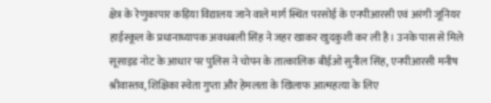क्षेत्र के रेणुकापार कड़िया विद्यालय जाने वाले मार्ग स्थित परसोई के एनपीआरसी एवं अरंगी जूनियर हाईस्कूल के प्रधानाध्यापक अवधबली सिंह ने जहर खाकर खुदकुशी कर ली है। उनके पास से मिले सूसाइड नोट के आधार पर पुलिस ने चोपन के तात्कालिक बीईओ सुनील सिंह, एनपीआरसी मनीष श्रीवास्तव, शिक्षिका स्वेता गुप्ता और हेमलता के खिलाफ आत्महत्या के लिए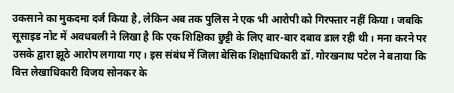उकसाने का मुकदमा दर्ज किया है, लेकिन अब तक पुलिस ने एक भी आरोपी को गिरफ्तार नहीं किया। जबकि सूसाइड नोट में अवधबली ने लिखा है कि एक शिक्षिका छुट्टी के लिए बार-बार दबाव डाल रही थी। मना करने पर उसके द्वारा झूठे आरोप लगाया गए। इस संबंध में जिला बेसिक शिक्षाधिकारी डॉ. गोरखनाथ पटेल ने बताया कि वित्त लेखाधिकारी विजय सोनकर के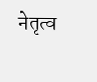नेतृत्व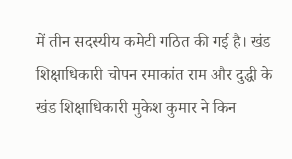में तीन सदस्यीय कमेटी गठित की गई है। खंड शिक्षाधिकारी चोपन रमाकांत राम और दुद्धी के खंड शिक्षाधिकारी मुकेश कुमार ने किन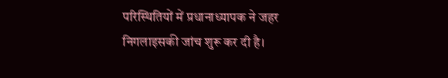परिस्थितियों में प्रधानाध्यापक ने जहर निगलाइसकी जांच शुरू कर दी है।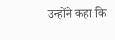उन्होंने कहा कि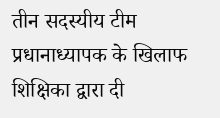तीन सदस्यीय टीम प्रधानाध्यापक के खिलाफ शिक्षिका द्वारा दी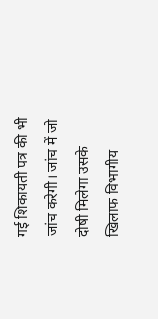गई शिकायती पत्र की भी जांच करेगी। जांच में जो दोषी मिलेगा उसके खिलाफ विभागीय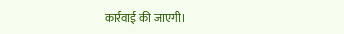कार्रवाई की जाएगी।